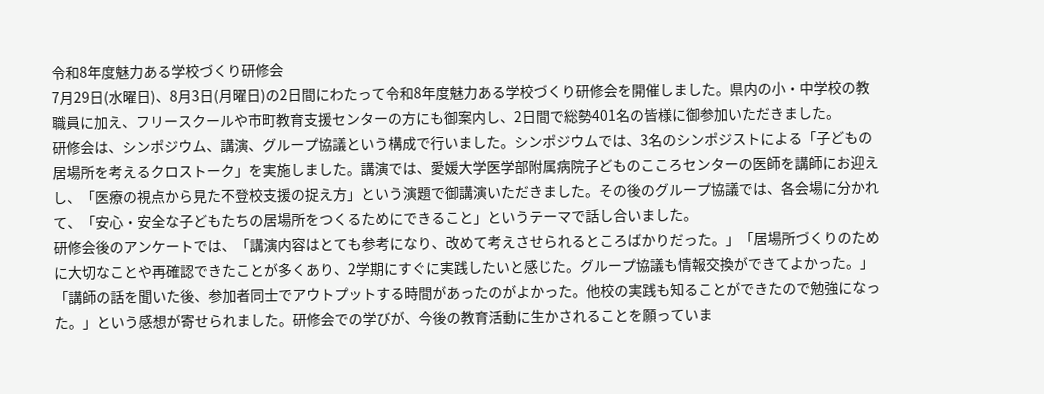令和8年度魅力ある学校づくり研修会
7月29日(水曜日)、8月3日(月曜日)の2日間にわたって令和8年度魅力ある学校づくり研修会を開催しました。県内の小・中学校の教職員に加え、フリースクールや市町教育支援センターの方にも御案内し、2日間で総勢401名の皆様に御参加いただきました。
研修会は、シンポジウム、講演、グループ協議という構成で行いました。シンポジウムでは、3名のシンポジストによる「子どもの居場所を考えるクロストーク」を実施しました。講演では、愛媛大学医学部附属病院子どものこころセンターの医師を講師にお迎えし、「医療の視点から見た不登校支援の捉え方」という演題で御講演いただきました。その後のグループ協議では、各会場に分かれて、「安心・安全な子どもたちの居場所をつくるためにできること」というテーマで話し合いました。
研修会後のアンケートでは、「講演内容はとても参考になり、改めて考えさせられるところばかりだった。」「居場所づくりのために大切なことや再確認できたことが多くあり、2学期にすぐに実践したいと感じた。グループ協議も情報交換ができてよかった。」 「講師の話を聞いた後、参加者同士でアウトプットする時間があったのがよかった。他校の実践も知ることができたので勉強になった。」という感想が寄せられました。研修会での学びが、今後の教育活動に生かされることを願っていま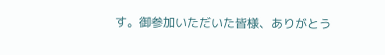す。御参加いただいた皆様、ありがとう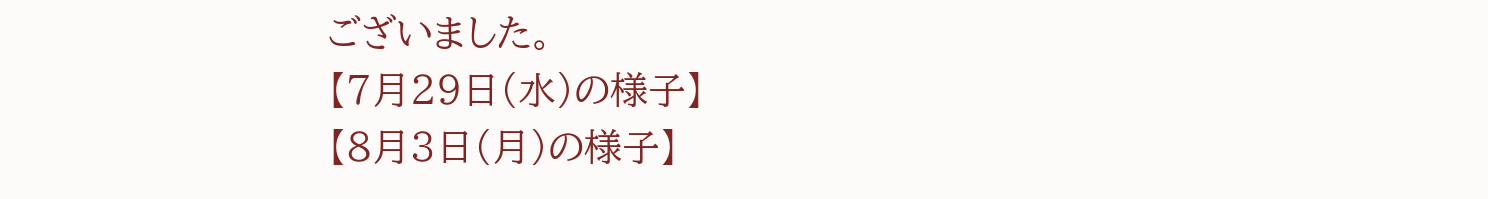ございました。
【7月29日(水)の様子】
【8月3日(月)の様子】